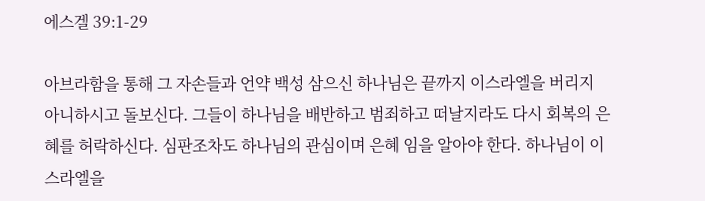에스겔 39:1-29

아브라함을 통해 그 자손들과 언약 백성 삼으신 하나님은 끝까지 이스라엘을 버리지 아니하시고 돌보신다. 그들이 하나님을 배반하고 범죄하고 떠날지라도 다시 회복의 은혜를 허락하신다. 심판조차도 하나님의 관심이며 은혜 임을 알아야 한다. 하나님이 이스라엘을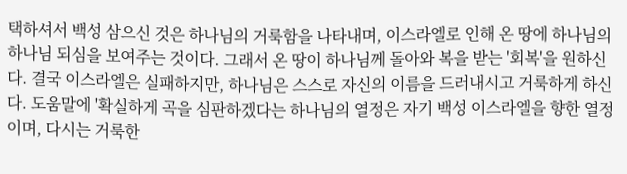택하셔서 백성 삼으신 것은 하나님의 거룩함을 나타내며, 이스라엘로 인해 온 땅에 하나님의 하나님 되심을 보여주는 것이다. 그래서 온 땅이 하나님께 돌아와 복을 받는 '회복'을 원하신다. 결국 이스라엘은 실패하지만, 하나님은 스스로 자신의 이름을 드러내시고 거룩하게 하신다. 도움말에 '확실하게 곡을 심판하겠다는 하나님의 열정은 자기 백성 이스라엘을 향한 열정이며, 다시는 거룩한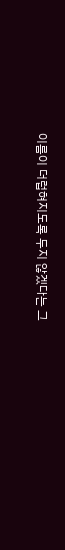이름이 더럽혀지도록 두지 않겠다는 그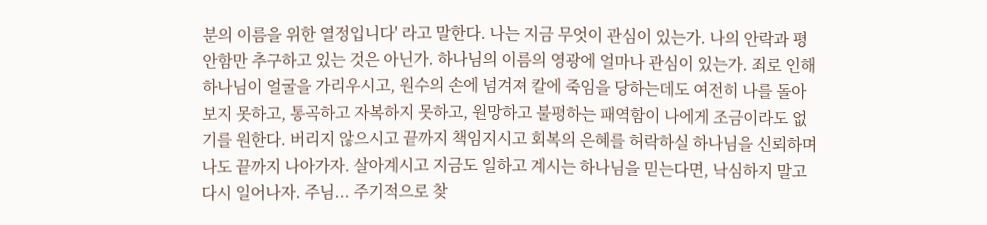분의 이름을 위한 열정입니다' 라고 말한다. 나는 지금 무엇이 관심이 있는가. 나의 안락과 평안함만 추구하고 있는 것은 아닌가. 하나님의 이름의 영광에 얼마나 관심이 있는가. 죄로 인해 하나님이 얼굴을 가리우시고, 원수의 손에 넘겨져 칼에 죽임을 당하는데도 여전히 나를 돌아보지 못하고, 통곡하고 자복하지 못하고, 원망하고 불평하는 패역함이 나에게 조금이라도 없기를 원한다. 버리지 않으시고 끝까지 책임지시고 회복의 은혜를 허락하실 하나님을 신뢰하며 나도 끝까지 나아가자. 살아계시고 지금도 일하고 계시는 하나님을 믿는다면, 낙심하지 말고 다시 일어나자. 주님... 주기적으로 찾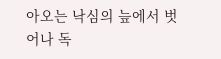아오는 낙심의 늪에서 벗어나 독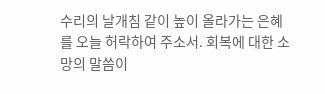수리의 날개침 같이 높이 올라가는 은혜를 오늘 허락하여 주소서. 회복에 대한 소망의 말씀이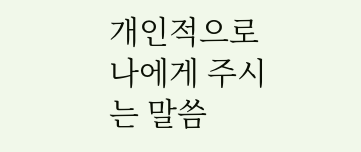개인적으로 나에게 주시는 말씀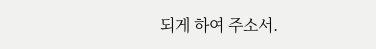되게 하여 주소서.